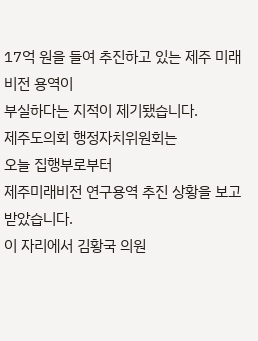17억 원을 들여 추진하고 있는 제주 미래비전 용역이
부실하다는 지적이 제기됐습니다.
제주도의회 행정자치위원회는
오늘 집행부로부터
제주미래비전 연구용역 추진 상황을 보고 받았습니다.
이 자리에서 김황국 의원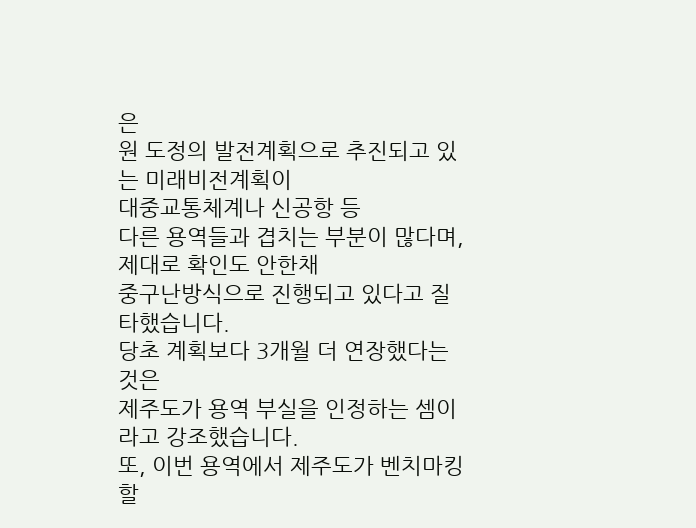은
원 도정의 발전계획으로 추진되고 있는 미래비전계획이
대중교통체계나 신공항 등
다른 용역들과 겹치는 부분이 많다며,
제대로 확인도 안한채
중구난방식으로 진행되고 있다고 질타했습니다.
당초 계획보다 3개월 더 연장했다는 것은
제주도가 용역 부실을 인정하는 셈이라고 강조했습니다.
또, 이번 용역에서 제주도가 벤치마킹할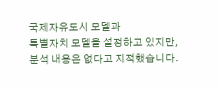국제자유도시 모델과
특별자치 모델을 설정하고 있지만,
분석 내용은 없다고 지적했습니다.